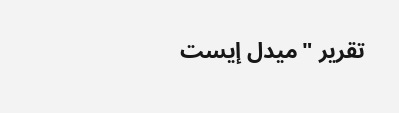تقرير "ميدل إيست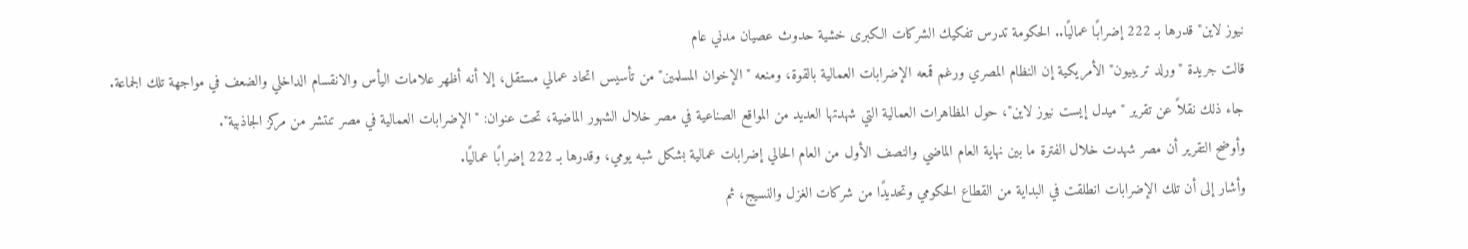نيوز لاين" قدرها بـ 222 إضرابًا عماليًا.. الحكومة تدرس تفكيك الشركات الكبرى خشية حدوث عصيان مدني عام
قالت جريدة "ورلد تريبيون" الأمريكية إن النظام المصري ورغم قمعه الإضرابات العمالية بالقوة، ومنعه "الإخوان المسلمين" من تأسيس اتحاد عمالي مستقل، إلا أنه أظهر علامات اليأس والانقسام الداخلي والضعف في مواجهة تلك الجماعة.
جاء ذلك نقلاً عن تقرير "ميدل إيست نيوز لاين"، حول المظاهرات العمالية التي شهدتها العديد من المواقع الصناعية في مصر خلال الشهور الماضية، تحت عنوان: "الإضرابات العمالية في مصر تنتشر من مركز الجاذبية".
وأوضح التقرير أن مصر شهدت خلال الفترة ما بين نهاية العام الماضي والنصف الأول من العام الحالي إضرابات عمالية بشكل شبه يومي، وقدرها بـ 222 إضرابًا عماليًا.
وأشار إلى أن تلك الإضرابات انطلقت في البداية من القطاع الحكومي وتحديدًا من شركات الغزل والنسيج، ثم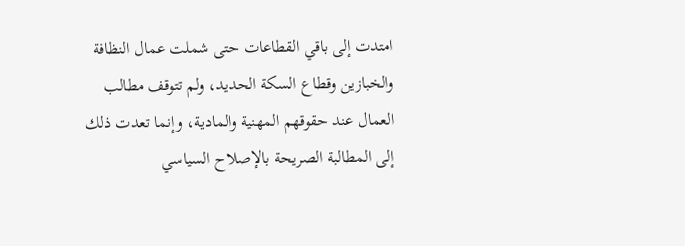امتدت إلى باقي القطاعات حتى شملت عمال النظافة والخبازين وقطاع السكة الحديد، ولم تتوقف مطالب العمال عند حقوقهم المهنية والمادية، وإنما تعدت ذلك إلى المطالبة الصريحة بالإصلاح السياسي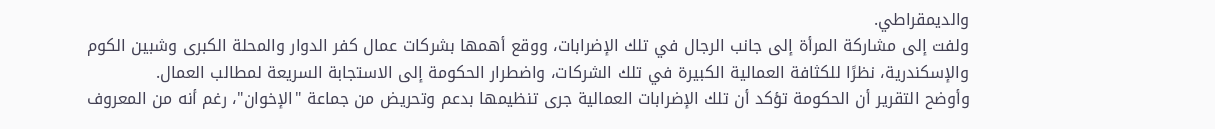والديمقراطي.
ولفت إلى مشاركة المرأة إلى جانب الرجال في تلك الإضرابات، ووقع أهمها بشركات عمال كفر الدوار والمحلة الكبرى وشبين الكوم والإسكندرية، نظرًا للكثافة العمالية الكبيرة في تلك الشركات، واضطرار الحكومة إلى الاستجابة السريعة لمطالب العمال.
وأوضح التقرير أن الحكومة تؤكد أن تلك الإضرابات العمالية جرى تنظيمها بدعم وتحريض من جماعة "الإخوان"، رغم أنه من المعروف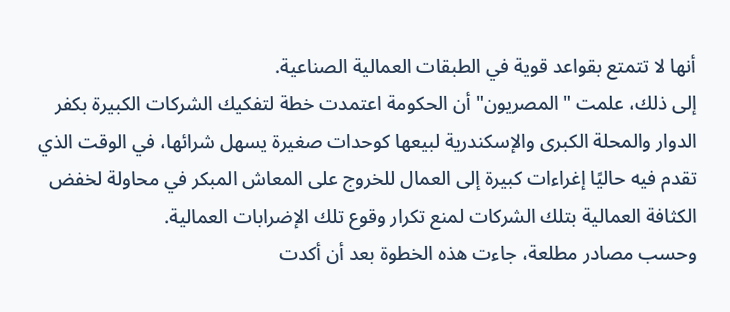أنها لا تتمتع بقواعد قوية في الطبقات العمالية الصناعية.
إلى ذلك، علمت "المصريون" أن الحكومة اعتمدت خطة لتفكيك الشركات الكبيرة بكفر الدوار والمحلة الكبرى والإسكندرية لبيعها كوحدات صغيرة يسهل شرائها، في الوقت الذي تقدم فيه حاليًا إغراءات كبيرة إلى العمال للخروج على المعاش المبكر في محاولة لخفض الكثافة العمالية بتلك الشركات لمنع تكرار وقوع تلك الإضرابات العمالية.
وحسب مصادر مطلعة، جاءت هذه الخطوة بعد أن أكدت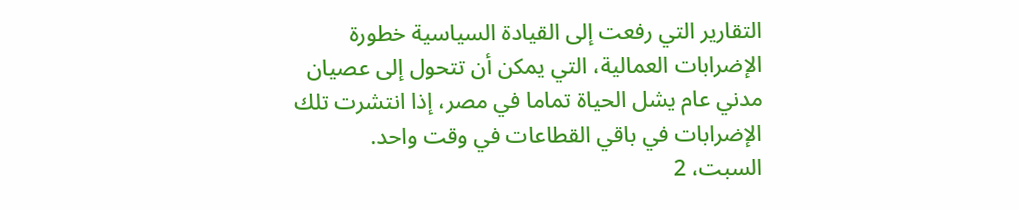التقارير التي رفعت إلى القيادة السياسية خطورة الإضرابات العمالية، التي يمكن أن تتحول إلى عصيان مدني عام يشل الحياة تماما في مصر، إذا انتشرت تلك الإضرابات في باقي القطاعات في وقت واحد.
السبت، 2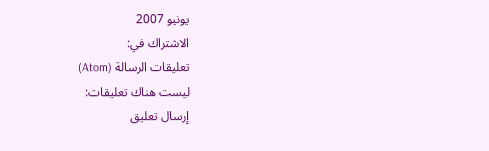يونيو 2007
الاشتراك في:
تعليقات الرسالة (Atom)
ليست هناك تعليقات:
إرسال تعليق